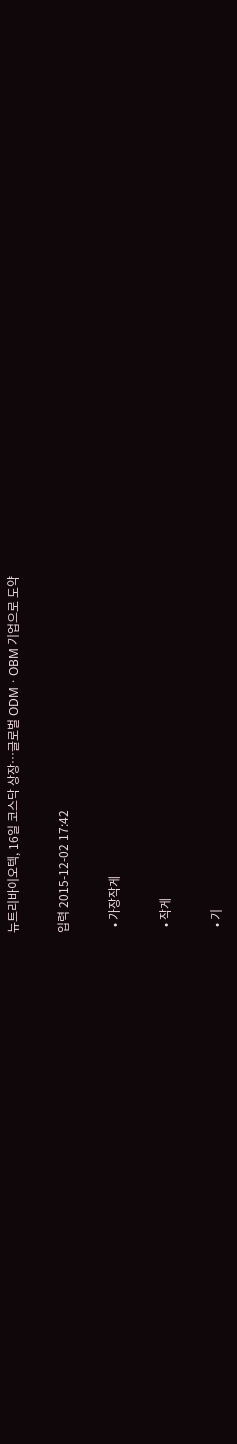뉴트리바이오텍, 16일 코스닥 상장…글로벌 ODMㆍOBM 기업으로 도약

입력 2015-12-02 17:42

  • 가장작게

  • 작게

  • 기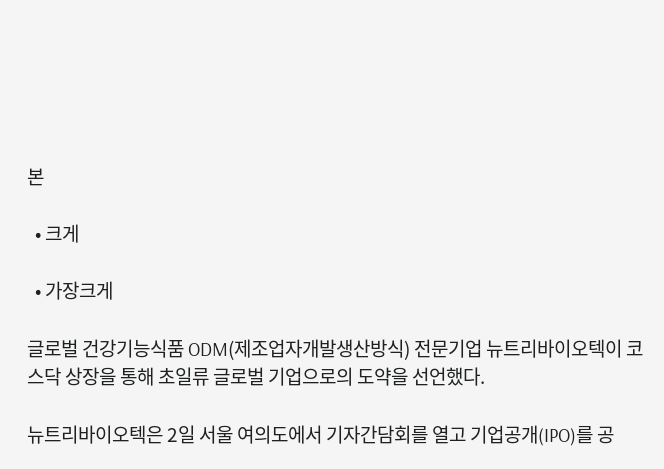본

  • 크게

  • 가장크게

글로벌 건강기능식품 ODM(제조업자개발생산방식) 전문기업 뉴트리바이오텍이 코스닥 상장을 통해 초일류 글로벌 기업으로의 도약을 선언했다.

뉴트리바이오텍은 2일 서울 여의도에서 기자간담회를 열고 기업공개(IPO)를 공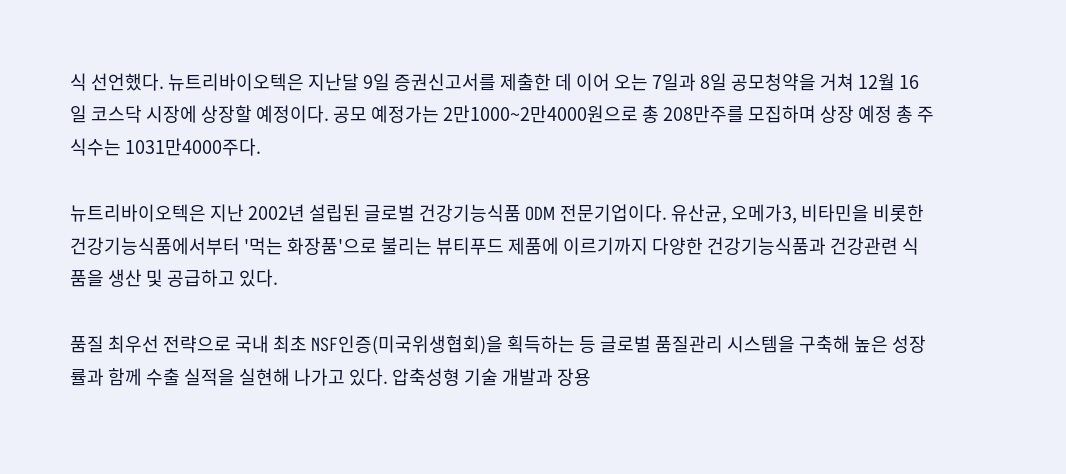식 선언했다. 뉴트리바이오텍은 지난달 9일 증권신고서를 제출한 데 이어 오는 7일과 8일 공모청약을 거쳐 12월 16일 코스닥 시장에 상장할 예정이다. 공모 예정가는 2만1000~2만4000원으로 총 208만주를 모집하며 상장 예정 총 주식수는 1031만4000주다.

뉴트리바이오텍은 지난 2002년 설립된 글로벌 건강기능식품 ODM 전문기업이다. 유산균, 오메가3, 비타민을 비롯한 건강기능식품에서부터 '먹는 화장품'으로 불리는 뷰티푸드 제품에 이르기까지 다양한 건강기능식품과 건강관련 식품을 생산 및 공급하고 있다.

품질 최우선 전략으로 국내 최초 NSF인증(미국위생협회)을 획득하는 등 글로벌 품질관리 시스템을 구축해 높은 성장률과 함께 수출 실적을 실현해 나가고 있다. 압축성형 기술 개발과 장용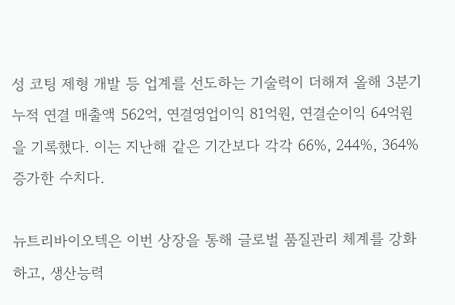성 코팅 제형 개발 등 업계를 선도하는 기술력이 더해져 올해 3분기누적 연결 매출액 562억, 연결영업이익 81억원, 연결순이익 64억원을 기록했다. 이는 지난해 같은 기간보다 각각 66%, 244%, 364% 증가한 수치다.

뉴트리바이오텍은 이번 상장을 통해 글로벌 품질관리 체계를 강화하고, 생산능력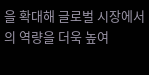을 확대해 글로벌 시장에서의 역량을 더욱 높여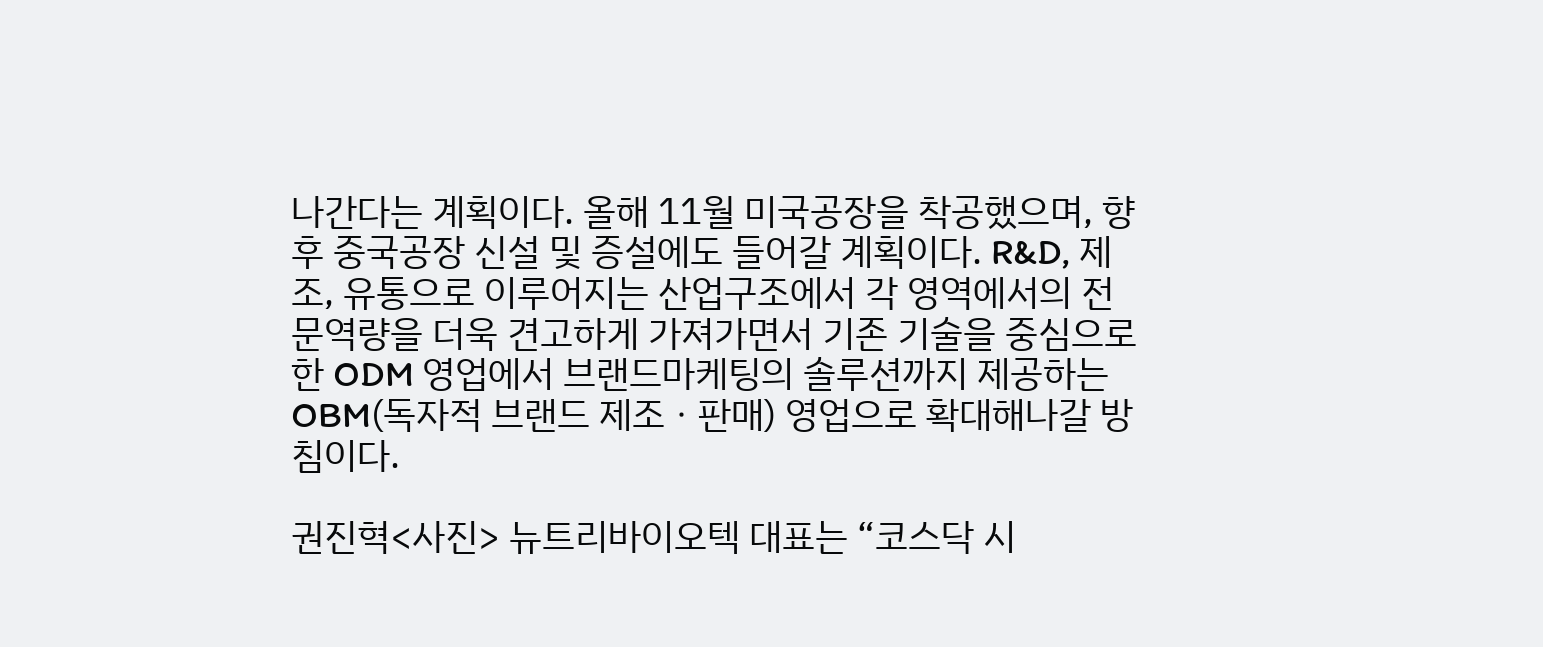나간다는 계획이다. 올해 11월 미국공장을 착공했으며, 향후 중국공장 신설 및 증설에도 들어갈 계획이다. R&D, 제조, 유통으로 이루어지는 산업구조에서 각 영역에서의 전문역량을 더욱 견고하게 가져가면서 기존 기술을 중심으로 한 ODM 영업에서 브랜드마케팅의 솔루션까지 제공하는 OBM(독자적 브랜드 제조ㆍ판매) 영업으로 확대해나갈 방침이다.

권진혁<사진> 뉴트리바이오텍 대표는 “코스닥 시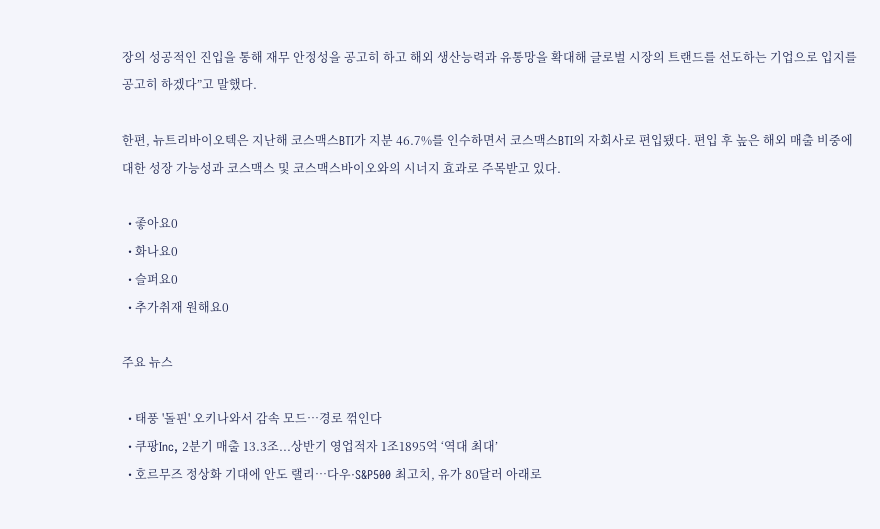장의 성공적인 진입을 통해 재무 안정성을 공고히 하고 해외 생산능력과 유통망을 확대해 글로벌 시장의 트랜드를 선도하는 기업으로 입지를 공고히 하겠다”고 말했다.

한편, 뉴트리바이오텍은 지난해 코스맥스BTI가 지분 46.7%를 인수하면서 코스맥스BTI의 자회사로 편입됐다. 편입 후 높은 해외 매출 비중에 대한 성장 가능성과 코스맥스 및 코스맥스바이오와의 시너지 효과로 주목받고 있다.

  • 좋아요0
  • 화나요0
  • 슬퍼요0
  • 추가취재 원해요0

주요 뉴스

  • 태풍 '돌핀' 오키나와서 감속 모드…경로 꺾인다
  • 쿠팡Inc, 2분기 매출 13.3조...상반기 영업적자 1조1895억 ‘역대 최대’
  • 호르무즈 정상화 기대에 안도 랠리…다우·S&P500 최고치, 유가 80달러 아래로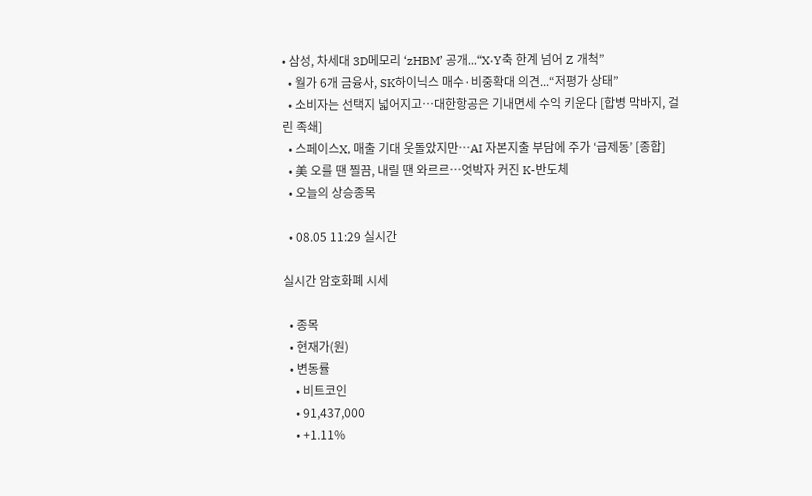• 삼성, 차세대 3D메모리 ‘zHBM’ 공개...“X·Y축 한계 넘어 Z 개척”
  • 월가 6개 금융사, SK하이닉스 매수·비중확대 의견...“저평가 상태”
  • 소비자는 선택지 넓어지고…대한항공은 기내면세 수익 키운다 [합병 막바지, 걸린 족쇄]
  • 스페이스X, 매출 기대 웃돌았지만…AI 자본지출 부담에 주가 ‘급제동’ [종합]
  • 美 오를 땐 찔끔, 내릴 땐 와르르…엇박자 커진 K-반도체
  • 오늘의 상승종목

  • 08.05 11:29 실시간

실시간 암호화폐 시세

  • 종목
  • 현재가(원)
  • 변동률
    • 비트코인
    • 91,437,000
    • +1.11%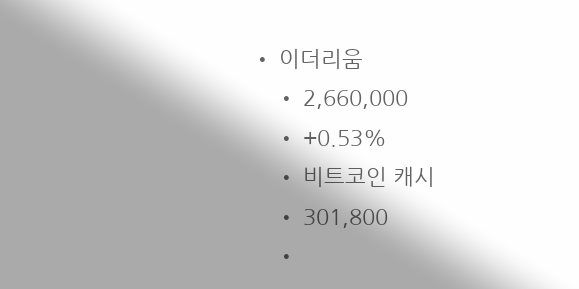• 이더리움
    • 2,660,000
    • +0.53%
    • 비트코인 캐시
    • 301,800
    •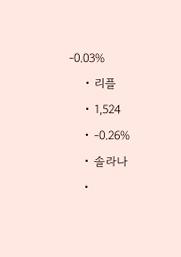-0.03%
    • 리플
    • 1,524
    • -0.26%
    • 솔라나
    •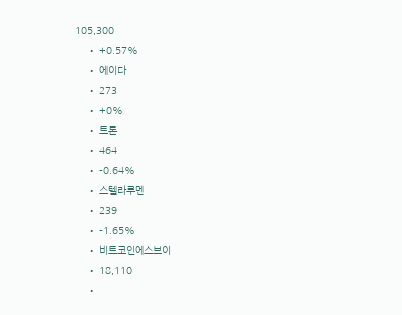105,300
    • +0.57%
    • 에이다
    • 273
    • +0%
    • 트론
    • 464
    • -0.64%
    • 스텔라루멘
    • 239
    • -1.65%
    • 비트코인에스브이
    • 18,110
    •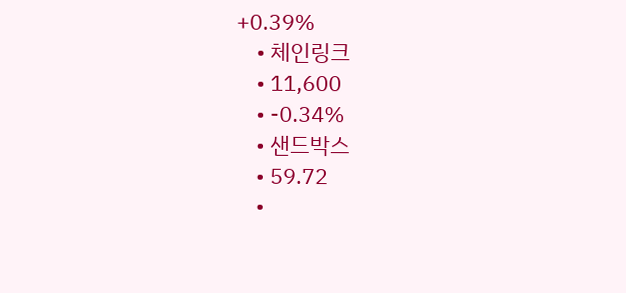+0.39%
    • 체인링크
    • 11,600
    • -0.34%
    • 샌드박스
    • 59.72
    •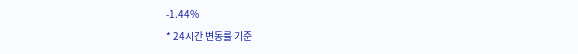-1.44%
* 24시간 변동률 기준